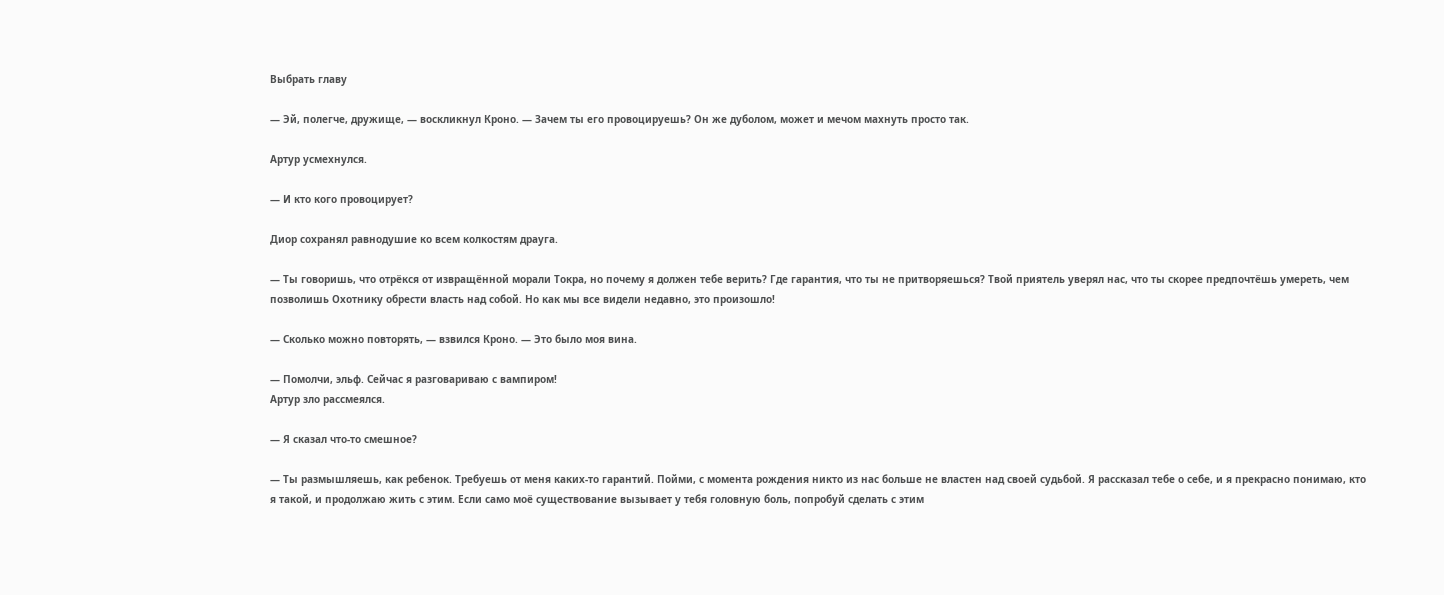Выбрать главу

— Эй, полегче, дружище, — воскликнул Кроно. — Зачем ты его провоцируешь? Он же дуболом, может и мечом махнуть просто так.

Артур усмехнулся.

— И кто кого провоцирует?

Диор сохранял равнодушие ко всем колкостям драуга.

— Ты говоришь, что отрёкся от извращённой морали Токра, но почему я должен тебе верить? Где гарантия, что ты не притворяешься? Твой приятель уверял нас, что ты скорее предпочтёшь умереть, чем позволишь Охотнику обрести власть над собой. Но как мы все видели недавно, это произошло!

— Сколько можно повторять, — взвился Кроно. — Это было моя вина.

— Помолчи, эльф. Сейчас я разговариваю с вампиром!
Артур зло рассмеялся.

— Я сказал что-то смешное?

— Ты размышляешь, как ребенок. Требуешь от меня каких-то гарантий. Пойми, с момента рождения никто из нас больше не властен над своей судьбой. Я рассказал тебе о себе, и я прекрасно понимаю, кто я такой, и продолжаю жить с этим. Если само моё существование вызывает у тебя головную боль, попробуй сделать с этим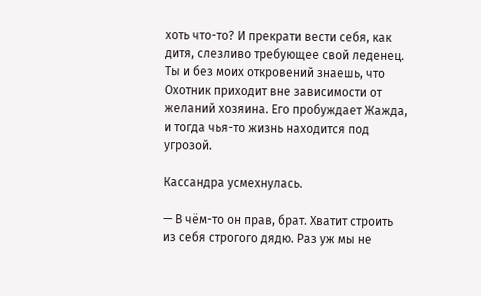хоть что-то? И прекрати вести себя, как дитя, слезливо требующее свой леденец. Ты и без моих откровений знаешь, что Охотник приходит вне зависимости от желаний хозяина. Его пробуждает Жажда, и тогда чья-то жизнь находится под угрозой.

Кассандра усмехнулась.

— В чём-то он прав, брат. Хватит строить из себя строгого дядю. Раз уж мы не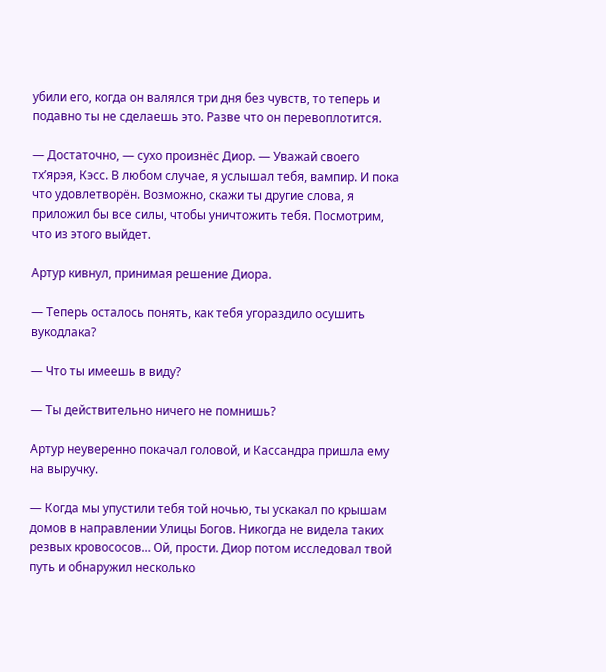убили его, когда он валялся три дня без чувств, то теперь и подавно ты не сделаешь это. Разве что он перевоплотится.

— Достаточно, — сухо произнёс Диор. — Уважай своего тх’ярэя, Кэсс. В любом случае, я услышал тебя, вампир. И пока что удовлетворён. Возможно, скажи ты другие слова, я приложил бы все силы, чтобы уничтожить тебя. Посмотрим, что из этого выйдет.

Артур кивнул, принимая решение Диора.

— Теперь осталось понять, как тебя угораздило осушить вукодлака?

— Что ты имеешь в виду?

— Ты действительно ничего не помнишь?

Артур неуверенно покачал головой, и Кассандра пришла ему на выручку.

— Когда мы упустили тебя той ночью, ты ускакал по крышам домов в направлении Улицы Богов. Никогда не видела таких резвых кровососов… Ой, прости. Диор потом исследовал твой путь и обнаружил несколько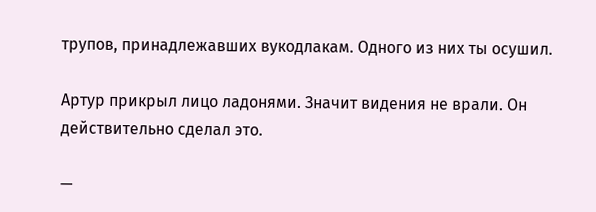трупов, принадлежавших вукодлакам. Одного из них ты осушил.

Артур прикрыл лицо ладонями. Значит видения не врали. Он действительно сделал это.

—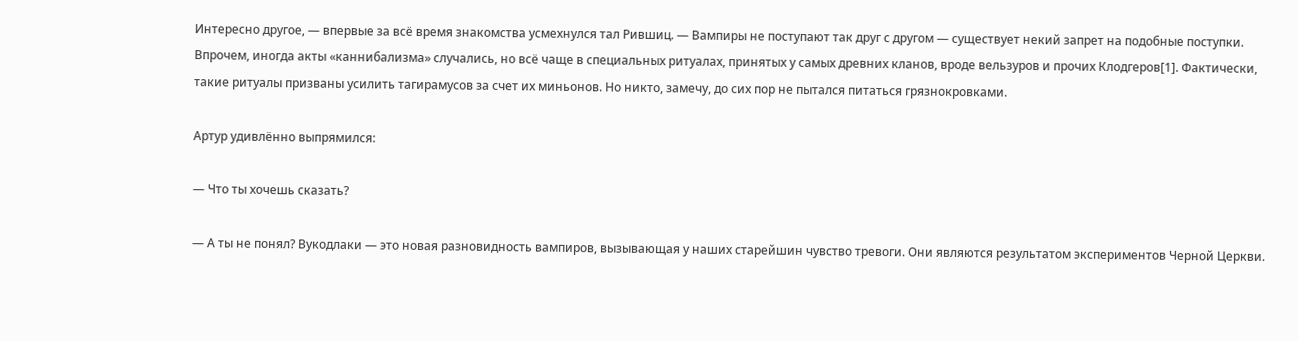Интересно другое, — впервые за всё время знакомства усмехнулся тал Рившиц. — Вампиры не поступают так друг с другом — существует некий запрет на подобные поступки. Впрочем, иногда акты «каннибализма» случались, но всё чаще в специальных ритуалах, принятых у самых древних кланов, вроде вельзуров и прочих Клодгеров[1]. Фактически, такие ритуалы призваны усилить тагирамусов за счет их миньонов. Но никто, замечу, до сих пор не пытался питаться грязнокровками.

Артур удивлённо выпрямился:

— Что ты хочешь сказать?

— А ты не понял? Вукодлаки — это новая разновидность вампиров, вызывающая у наших старейшин чувство тревоги. Они являются результатом экспериментов Черной Церкви.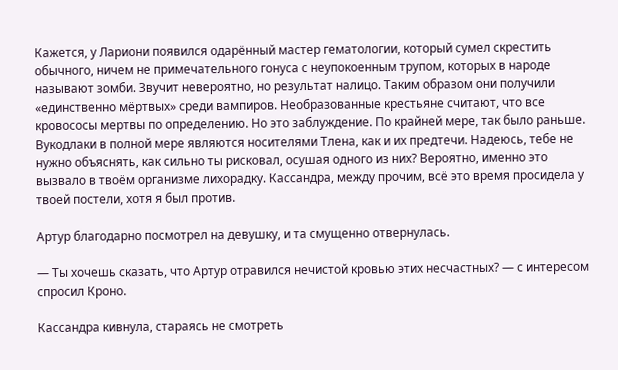Кажется, у Лариони появился одарённый мастер гематологии, который сумел скрестить обычного, ничем не примечательного гонуса с неупокоенным трупом, которых в народе называют зомби. Звучит невероятно, но результат налицо. Таким образом они получили «единственно мёртвых» среди вампиров. Необразованные крестьяне считают, что все кровососы мертвы по определению. Но это заблуждение. По крайней мере, так было раньше. Вукодлаки в полной мере являются носителями Тлена, как и их предтечи. Надеюсь, тебе не нужно объяснять, как сильно ты рисковал, осушая одного из них? Вероятно, именно это вызвало в твоём организме лихорадку. Кассандра, между прочим, всё это время просидела у твоей постели, хотя я был против.

Артур благодарно посмотрел на девушку, и та смущенно отвернулась.

— Ты хочешь сказать, что Артур отравился нечистой кровью этих несчастных? — с интересом спросил Кроно.

Кассандра кивнула, стараясь не смотреть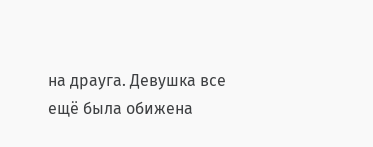на драуга. Девушка все ещё была обижена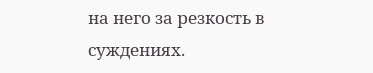на него за резкость в суждениях.